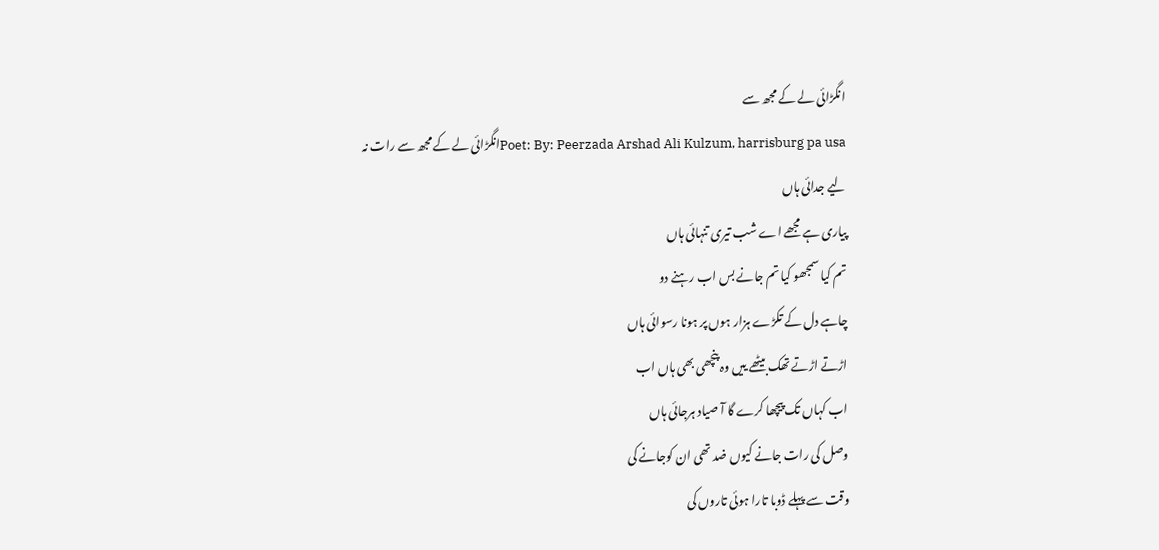انگڑائی لے کے مجھ سے
Poet: By: Peerzada Arshad Ali Kulzum, harrisburg pa usaانگڑائی لے کے مجھ سے رات نہ لیے جدائی ہاں
پیاری ہے مجھے اے شب تیری تنہائی ہاں
تم کیا سمجھو کیا تم جانے بس اب رہنے دو
چاہے دل کے تکڑے ہزار ہوں پر ہونا رسوائی ہاں
اڑتے اڑتے تھک بیٹھے ییں وہ پنچھی بھی ہاں اب
اب کہاں تک پیچھا کرے گا آ صیاد ہرجائی ہاں
وصل کی رات جانے کیوں ضد تھی ان کوجانے کی
وقت سے پہلے ڈوبا تارا ہوئی تاروں کی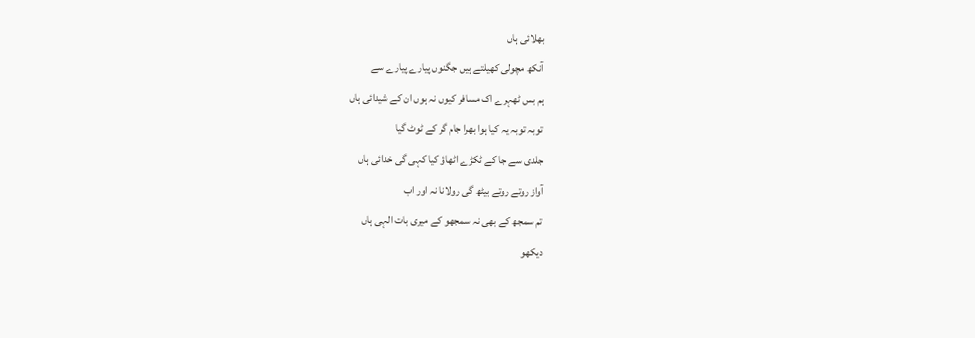بھلائی ہاں
آنکھ مچولی کھیلتے ہیں جگنوں پیارے پیارے سے
ہم بس ٹھہرے اک مسافر کیوں نہ ہوں ان کے شیدائی ہاں
توبہ توبہ یہ کیا ہوا بھرا جام گر کے ٹوٹ گیا
جلدی سے جا کے ٹکڑے اٹھاؤ کیا کہی گی خدائی ہاں
آواز روتے روتے بیٹھ گی رولانا نہ اور اب
تم سمجھ کے بھی نہ سمجھو کے میری بات الہی ہاں
دیکھو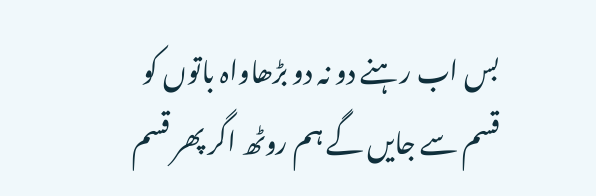بس اب رہنے دو نہ دو بڑھاواہ باتوں کو
قسم سے جایں گے ہم روٹھ اگر پھر قسم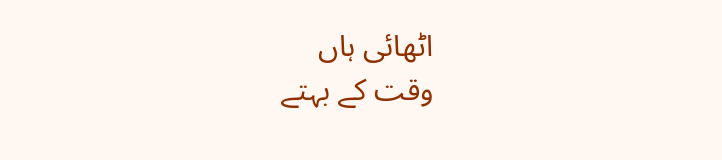اٹھائی ہاں
وقت کے بہتے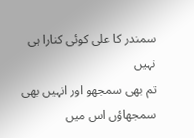سمندر کا علی کوئی کنارا ہی نہیں
تم بھی سمجھو اور انہیں بھی سمجھاؤں اس میں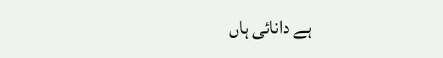ہے دانائی ہاں